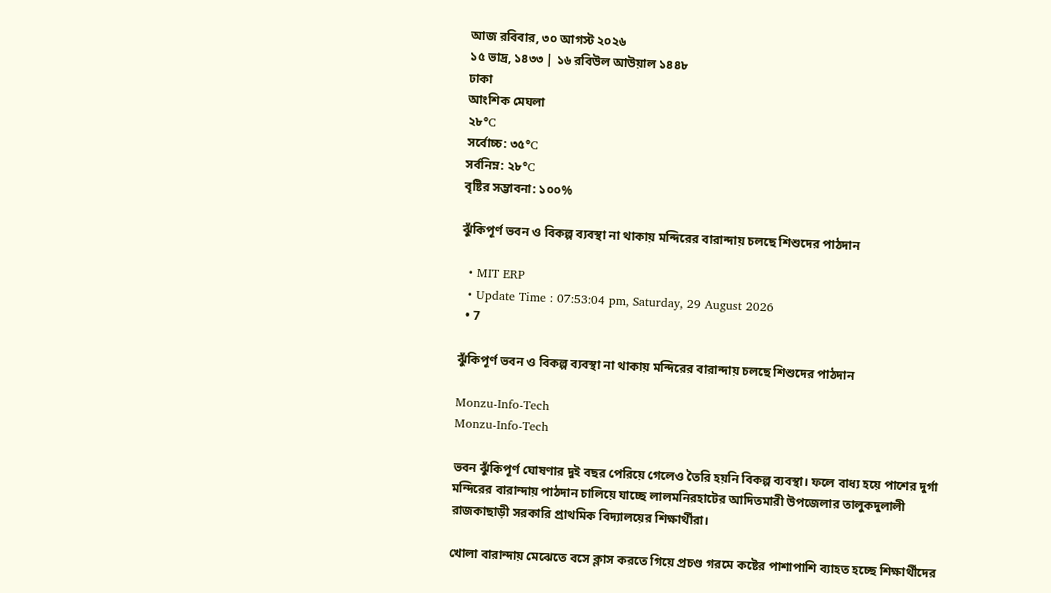আজ রবিবার, ৩০ আগস্ট ২০২৬
১৫ ভাদ্র, ১৪৩৩ | ১৬ রবিউল আউয়াল ১৪৪৮
ঢাকা
আংশিক মেঘলা
২৮°C
সর্বোচ্চ: ৩৫°C
সর্বনিম্ন: ২৮°C
বৃষ্টির সম্ভাবনা: ১০০%

ঝুঁকিপূর্ণ ভবন ও বিকল্প ব্যবস্থা না থাকায় মন্দিরের বারান্দায় চলছে শিশুদের পাঠদান

  • MIT ERP
  • Update Time : 07:53:04 pm, Saturday, 29 August 2026
  • 7

ঝুঁকিপূর্ণ ভবন ও বিকল্প ব্যবস্থা না থাকায় মন্দিরের বারান্দায় চলছে শিশুদের পাঠদান

Monzu-Info-Tech
Monzu-Info-Tech

ভবন ঝুঁকিপূর্ণ ঘোষণার দুই বছর পেরিয়ে গেলেও তৈরি হয়নি বিকল্প ব্যবস্থা। ফলে বাধ্য হয়ে পাশের দুর্গা মন্দিরের বারান্দায় পাঠদান চালিয়ে যাচ্ছে লালমনিরহাটের আদিতমারী উপজেলার তালুকদুলালী রাজকাছাড়ী সরকারি প্রাথমিক বিদ্যালয়ের শিক্ষার্থীরা।

খোলা বারান্দায় মেঝেতে বসে ক্লাস করতে গিয়ে প্রচণ্ড গরমে কষ্টের পাশাপাশি ব্যাহত হচ্ছে শিক্ষার্থীদের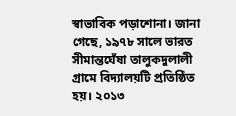স্বাভাবিক পড়াশোনা। জানা গেছে, ১৯৭৮ সালে ভারত সীমান্তঘেঁষা তালুকদুলালী গ্রামে বিদ্যালয়টি প্রতিষ্ঠিত হয়। ২০১৩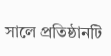সালে প্রতিষ্ঠানটি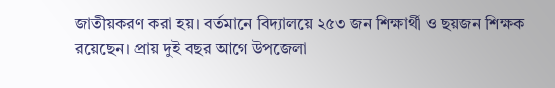জাতীয়করণ করা হয়। বর্তমানে বিদ্যালয়ে ২৫৩ জন শিক্ষার্থী ও ছয়জন শিক্ষক রয়েছেন। প্রায় দুই বছর আগে উপজেলা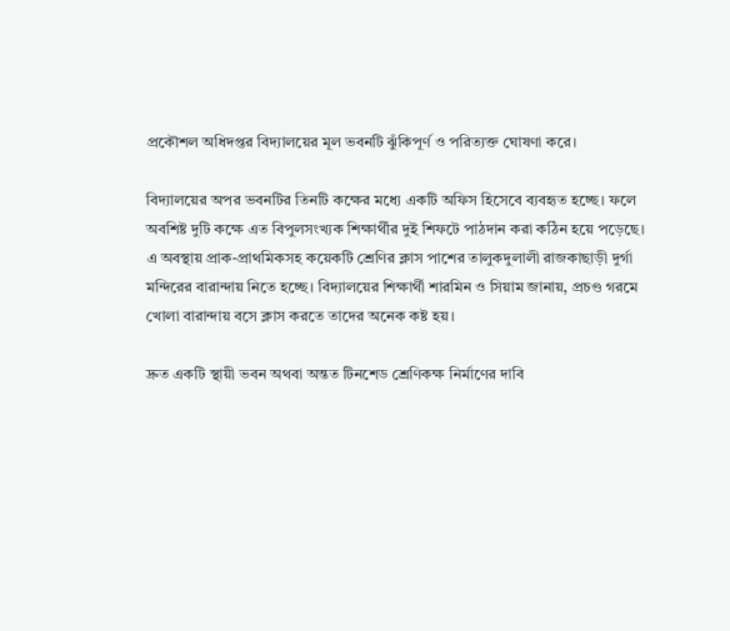প্রকৌশল অধিদপ্তর বিদ্যালয়ের মূল ভবনটি ঝুঁকিপূর্ণ ও পরিত্যক্ত ঘোষণা করে।

বিদ্যালয়ের অপর ভবনটির তিনটি কক্ষের মধ্যে একটি অফিস হিসেবে ব্যবহৃত হচ্ছে। ফলে অবশিষ্ট দুটি কক্ষে এত বিপুলসংখ্যক শিক্ষার্থীর দুই শিফটে পাঠদান করা কঠিন হয়ে পড়েছে। এ অবস্থায় প্রাক-প্রাথমিকসহ কয়েকটি শ্রেণির ক্লাস পাশের তালুকদুলালী রাজকাছাড়ী দুর্গা মন্দিরের বারান্দায় নিতে হচ্ছে। বিদ্যালয়ের শিক্ষার্থী শারমিন ও সিয়াম জানায়, প্রচণ্ড গরমে খোলা বারান্দায় বসে ক্লাস করতে তাদের অনেক কষ্ট হয়।

দ্রুত একটি স্থায়ী ভবন অথবা অন্তত টিনশেড শ্রেণিকক্ষ নির্মাণের দাবি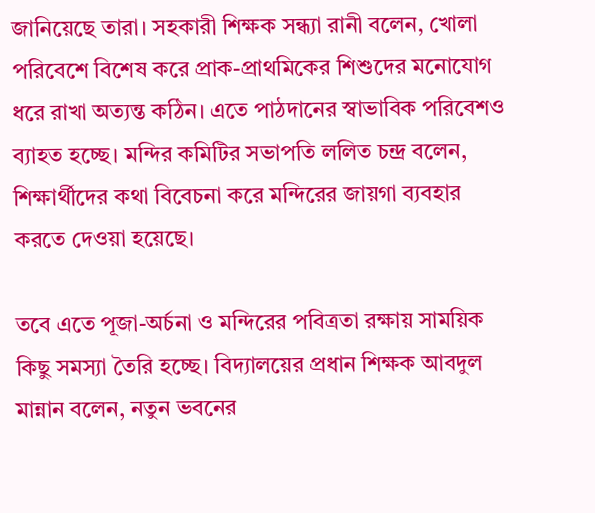জানিয়েছে তারা। সহকারী শিক্ষক সন্ধ্যা রানী বলেন, খোলা পরিবেশে বিশেষ করে প্রাক-প্রাথমিকের শিশুদের মনোযোগ ধরে রাখা অত্যন্ত কঠিন। এতে পাঠদানের স্বাভাবিক পরিবেশও ব্যাহত হচ্ছে। মন্দির কমিটির সভাপতি ললিত চন্দ্র বলেন, শিক্ষার্থীদের কথা বিবেচনা করে মন্দিরের জায়গা ব্যবহার করতে দেওয়া হয়েছে।

তবে এতে পূজা-অর্চনা ও মন্দিরের পবিত্রতা রক্ষায় সাময়িক কিছু সমস্যা তৈরি হচ্ছে। বিদ্যালয়ের প্রধান শিক্ষক আবদুল মান্নান বলেন, নতুন ভবনের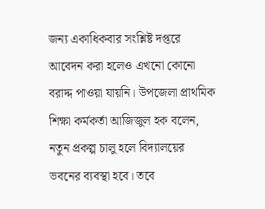জন্য একাধিকবার সংশ্লিষ্ট দপ্তরে আবেদন করা হলেও এখনো কোনো বরাদ্দ পাওয়া যায়নি। উপজেলা প্রাথমিক শিক্ষা কর্মকর্তা আজিজুল হক বলেন, নতুন প্রকল্প চালু হলে বিদ্যালয়ের ভবনের ব্যবস্থা হবে। তবে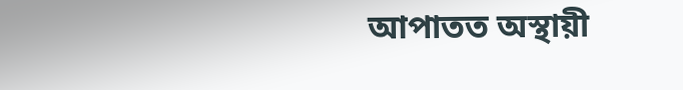আপাতত অস্থায়ী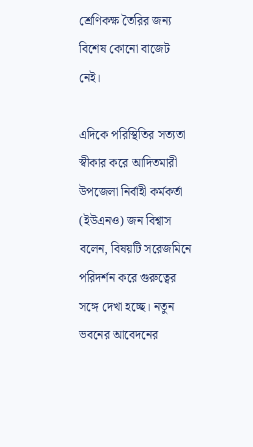শ্রেণিকক্ষ তৈরির জন্য বিশেষ কোনো বাজেট নেই।

এদিকে পরিস্থিতির সত্যতা স্বীকার করে আদিতমারী উপজেলা নির্বাহী কর্মকর্তা (ইউএনও) জন বিশ্বাস বলেন, বিষয়টি সরেজমিনে পরিদর্শন করে গুরুত্বের সঙ্গে দেখা হচ্ছে। নতুন ভবনের আবেদনের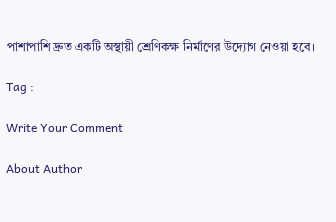পাশাপাশি দ্রুত একটি অস্থায়ী শ্রেণিকক্ষ নির্মাণের উদ্যোগ নেওয়া হবে।

Tag :

Write Your Comment

About Author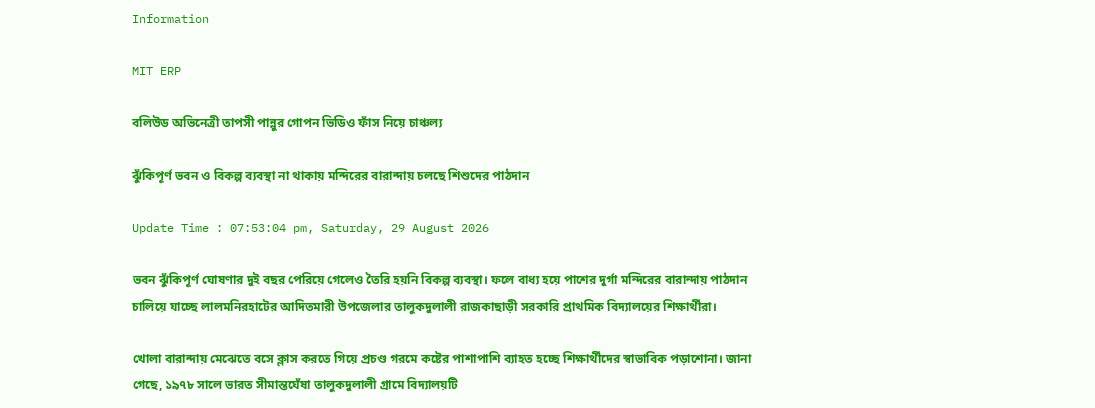Information

MIT ERP

বলিউড অভিনেত্রী তাপসী পান্নুর গোপন ভিডিও ফাঁস নিয়ে চাঞ্চল্য

ঝুঁকিপূর্ণ ভবন ও বিকল্প ব্যবস্থা না থাকায় মন্দিরের বারান্দায় চলছে শিশুদের পাঠদান

Update Time : 07:53:04 pm, Saturday, 29 August 2026

ভবন ঝুঁকিপূর্ণ ঘোষণার দুই বছর পেরিয়ে গেলেও তৈরি হয়নি বিকল্প ব্যবস্থা। ফলে বাধ্য হয়ে পাশের দুর্গা মন্দিরের বারান্দায় পাঠদান চালিয়ে যাচ্ছে লালমনিরহাটের আদিতমারী উপজেলার তালুকদুলালী রাজকাছাড়ী সরকারি প্রাথমিক বিদ্যালয়ের শিক্ষার্থীরা।

খোলা বারান্দায় মেঝেতে বসে ক্লাস করতে গিয়ে প্রচণ্ড গরমে কষ্টের পাশাপাশি ব্যাহত হচ্ছে শিক্ষার্থীদের স্বাভাবিক পড়াশোনা। জানা গেছে, ১৯৭৮ সালে ভারত সীমান্তঘেঁষা তালুকদুলালী গ্রামে বিদ্যালয়টি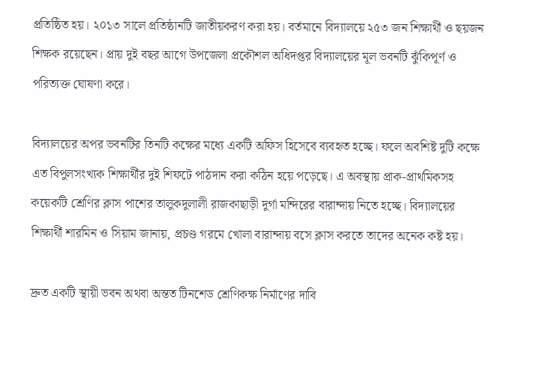প্রতিষ্ঠিত হয়। ২০১৩ সালে প্রতিষ্ঠানটি জাতীয়করণ করা হয়। বর্তমানে বিদ্যালয়ে ২৫৩ জন শিক্ষার্থী ও ছয়জন শিক্ষক রয়েছেন। প্রায় দুই বছর আগে উপজেলা প্রকৌশল অধিদপ্তর বিদ্যালয়ের মূল ভবনটি ঝুঁকিপূর্ণ ও পরিত্যক্ত ঘোষণা করে।

বিদ্যালয়ের অপর ভবনটির তিনটি কক্ষের মধ্যে একটি অফিস হিসেবে ব্যবহৃত হচ্ছে। ফলে অবশিষ্ট দুটি কক্ষে এত বিপুলসংখ্যক শিক্ষার্থীর দুই শিফটে পাঠদান করা কঠিন হয়ে পড়েছে। এ অবস্থায় প্রাক-প্রাথমিকসহ কয়েকটি শ্রেণির ক্লাস পাশের তালুকদুলালী রাজকাছাড়ী দুর্গা মন্দিরের বারান্দায় নিতে হচ্ছে। বিদ্যালয়ের শিক্ষার্থী শারমিন ও সিয়াম জানায়, প্রচণ্ড গরমে খোলা বারান্দায় বসে ক্লাস করতে তাদের অনেক কষ্ট হয়।

দ্রুত একটি স্থায়ী ভবন অথবা অন্তত টিনশেড শ্রেণিকক্ষ নির্মাণের দাবি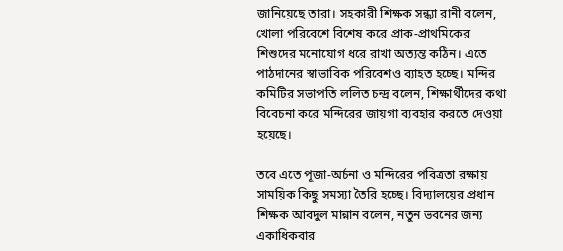জানিয়েছে তারা। সহকারী শিক্ষক সন্ধ্যা রানী বলেন, খোলা পরিবেশে বিশেষ করে প্রাক-প্রাথমিকের শিশুদের মনোযোগ ধরে রাখা অত্যন্ত কঠিন। এতে পাঠদানের স্বাভাবিক পরিবেশও ব্যাহত হচ্ছে। মন্দির কমিটির সভাপতি ললিত চন্দ্র বলেন, শিক্ষার্থীদের কথা বিবেচনা করে মন্দিরের জায়গা ব্যবহার করতে দেওয়া হয়েছে।

তবে এতে পূজা-অর্চনা ও মন্দিরের পবিত্রতা রক্ষায় সাময়িক কিছু সমস্যা তৈরি হচ্ছে। বিদ্যালয়ের প্রধান শিক্ষক আবদুল মান্নান বলেন, নতুন ভবনের জন্য একাধিকবার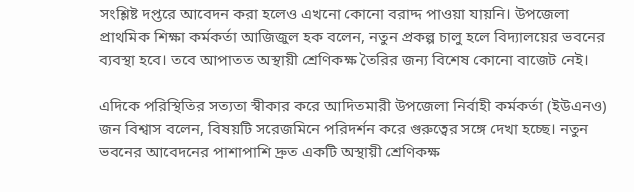সংশ্লিষ্ট দপ্তরে আবেদন করা হলেও এখনো কোনো বরাদ্দ পাওয়া যায়নি। উপজেলা প্রাথমিক শিক্ষা কর্মকর্তা আজিজুল হক বলেন, নতুন প্রকল্প চালু হলে বিদ্যালয়ের ভবনের ব্যবস্থা হবে। তবে আপাতত অস্থায়ী শ্রেণিকক্ষ তৈরির জন্য বিশেষ কোনো বাজেট নেই।

এদিকে পরিস্থিতির সত্যতা স্বীকার করে আদিতমারী উপজেলা নির্বাহী কর্মকর্তা (ইউএনও) জন বিশ্বাস বলেন, বিষয়টি সরেজমিনে পরিদর্শন করে গুরুত্বের সঙ্গে দেখা হচ্ছে। নতুন ভবনের আবেদনের পাশাপাশি দ্রুত একটি অস্থায়ী শ্রেণিকক্ষ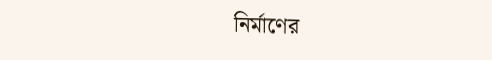নির্মাণের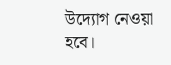উদ্যোগ নেওয়া হবে।